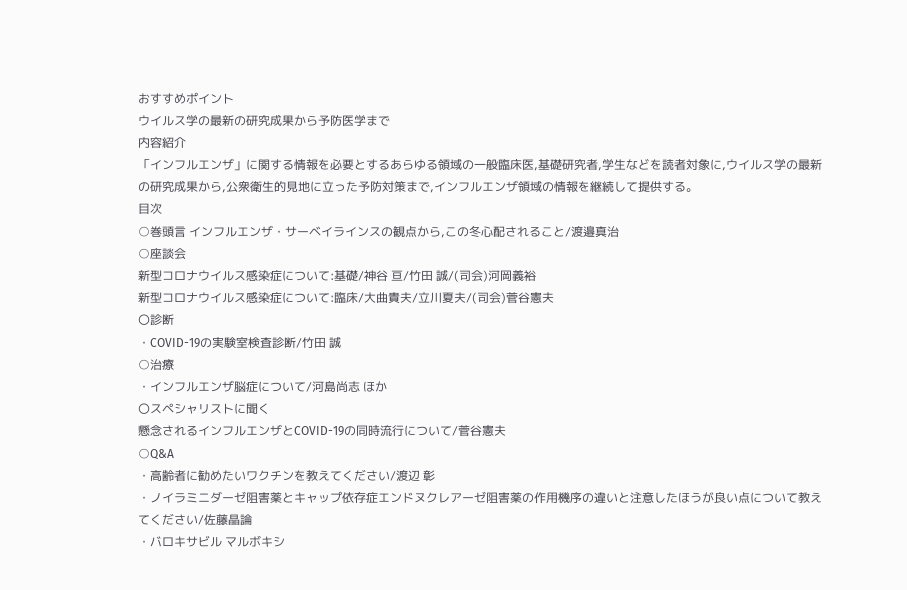おすすめポイント
ウイルス学の最新の研究成果から予防医学まで
内容紹介
「インフルエンザ」に関する情報を必要とするあらゆる領域の一般臨床医,基礎研究者,学生などを読者対象に,ウイルス学の最新の研究成果から,公衆衛生的見地に立った予防対策まで,インフルエンザ領域の情報を継続して提供する。
目次
○巻頭言 インフルエンザ・サーベイラインスの観点から,この冬心配されること/渡邉真治
○座談会
新型コロナウイルス感染症について:基礎/神谷 亘/竹田 誠/(司会)河岡義裕
新型コロナウイルス感染症について:臨床/大曲貴夫/立川夏夫/(司会)菅谷憲夫
〇診断
・COVID-19の実験室検査診断/竹田 誠
○治療
・インフルエンザ脳症について/河島尚志 ほか
〇スペシャリストに聞く
懸念されるインフルエンザとCOVID-19の同時流行について/菅谷憲夫
○Q&A
・高齢者に勧めたいワクチンを教えてください/渡辺 彰
・ノイラミニダーゼ阻害薬とキャップ依存症エンドヌクレアーゼ阻害薬の作用機序の違いと注意したほうが良い点について教えてください/佐藤晶論
・バロキサビル マルボキシ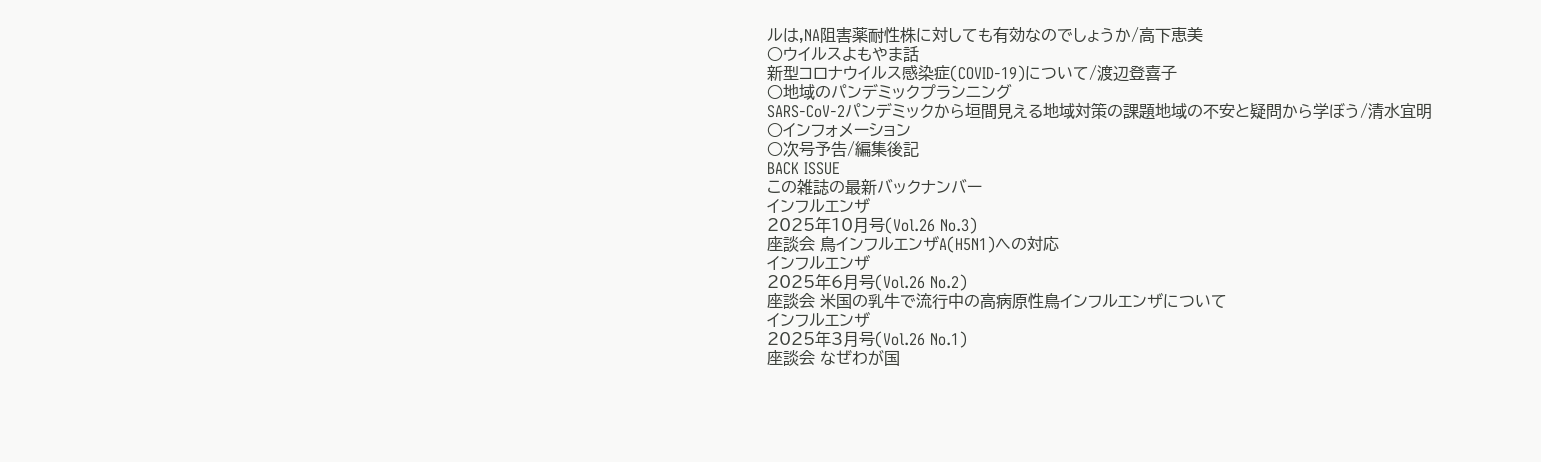ルは,NA阻害薬耐性株に対しても有効なのでしょうか/高下恵美
○ウイルスよもやま話
新型コロナウイルス感染症(COVID-19)について/渡辺登喜子
○地域のパンデミックプランニング
SARS-CoV-2パンデミックから垣間見える地域対策の課題地域の不安と疑問から学ぼう/清水宜明
○インフォメーション
○次号予告/編集後記
BACK ISSUE
この雑誌の最新バックナンバー
インフルエンザ
2025年10月号(Vol.26 No.3)
座談会 鳥インフルエンザA(H5N1)への対応
インフルエンザ
2025年6月号(Vol.26 No.2)
座談会 米国の乳牛で流行中の高病原性鳥インフルエンザについて
インフルエンザ
2025年3月号(Vol.26 No.1)
座談会 なぜわが国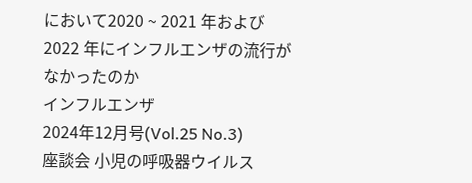において2020 ~ 2021 年および2022 年にインフルエンザの流行がなかったのか
インフルエンザ
2024年12月号(Vol.25 No.3)
座談会 小児の呼吸器ウイルス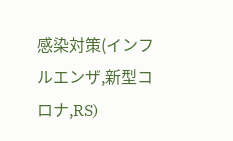感染対策(インフルエンザ,新型コロナ,RS)